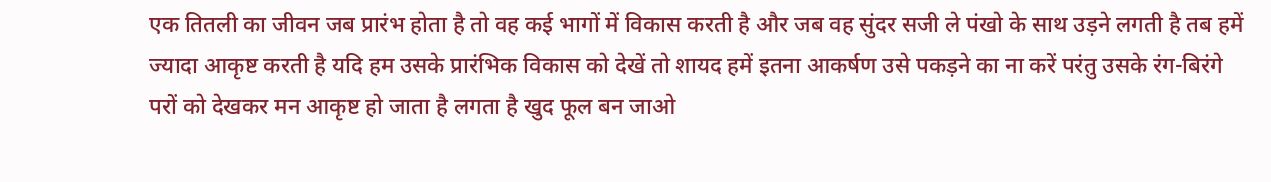एक तितली का जीवन जब प्रारंभ होता है तो वह कई भागों में विकास करती है और जब वह सुंदर सजी ले पंखो के साथ उड़ने लगती है तब हमें ज्यादा आकृष्ट करती है यदि हम उसके प्रारंभिक विकास को देखें तो शायद हमें इतना आकर्षण उसे पकड़ने का ना करें परंतु उसके रंग-बिरंगे परों को देखकर मन आकृष्ट हो जाता है लगता है खुद फूल बन जाओ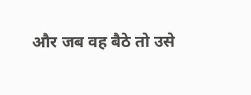और जब वह बैठे तो उसे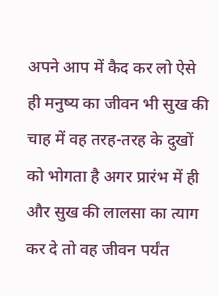अपने आप में कैद कर लो ऐसे ही मनुष्य का जीवन भी सुख की चाह में वह तरह-तरह के दुखों को भोगता है अगर प्रारंभ में ही और सुख की लालसा का त्याग कर दे तो वह जीवन पर्यंत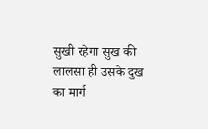सुखी रहेगा सुख की लालसा ही उसके दुख का मार्ग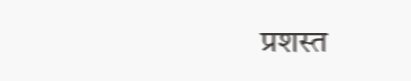प्रशस्त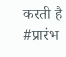करती है
#प्रारंभ